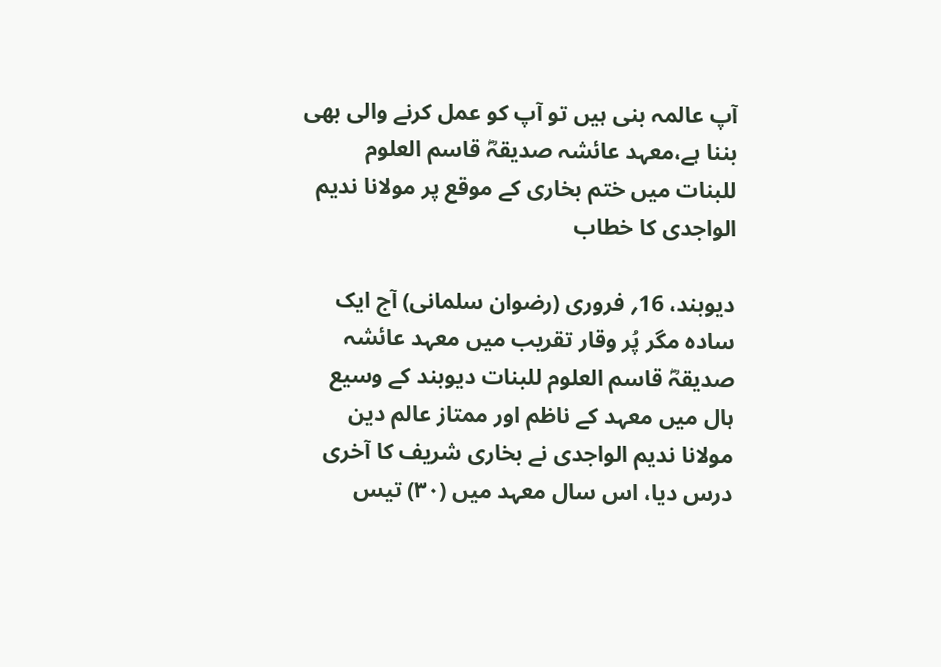آپ عالمہ بنی ہیں تو آپ کو عمل کرنے والی بھی بننا ہے،معہد عائشہ صدیقہؓ قاسم العلوم للبنات میں ختم بخاری کے موقع پر مولانا ندیم الواجدی کا خطاب

دیوبند، 16؍ فروری (رضوان سلمانی) آج ایک سادہ مگر پُر وقار تقریب میں معہد عائشہ صدیقہؓ قاسم العلوم للبنات دیوبند کے وسیع ہال میں معہد کے ناظم اور ممتاز عالم دین مولانا ندیم الواجدی نے بخاری شریف کا آخری درس دیا، اس سال معہد میں (۳۰) تیس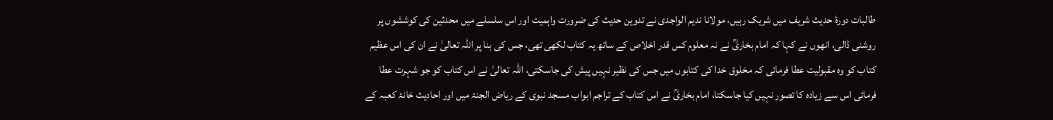طالبات دورۂ حدیث شریف میں شریک رہیں، مولانا ندیم الواجدی نے تدوین حدیث کی ضرورت واہمیت اور اس سلسلے میں محدثین کی کوششوں پر روشنی ڈالی، انھوں نے کہا کہ امام بخاریؒ نے نہ معلوم کس قدر اخلاص کے ساتھ یہ کتاب لکھی تھی، جس کی بنا پر اللہ تعالیٰ نے ان کی اس عظیم کتاب کو وہ مقبولیت عطا فرمائی کہ مخلوق خدا کی کتابوں میں جس کی نظیر نہیں پیش کی جاسکتی، اللہ تعالیٰ نے اس کتاب کو جو شہرت عطا فرمائی اس سے زیادہ کا تصور نہیں کیا جاسکتا، امام بخاریؒ نے اس کتاب کے تراجم ابواب مسجد نبوی کے ریاض الجنۃ میں اور احادیث خانۂ کعبہ کے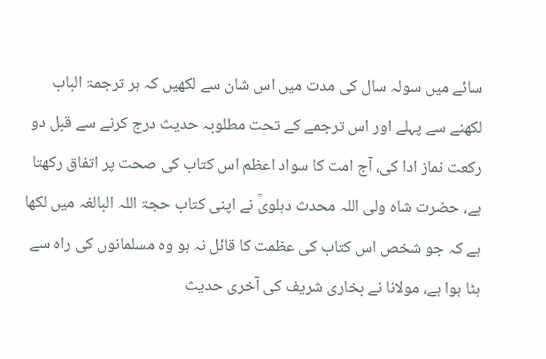سائے میں سولہ سال کی مدت میں اس شان سے لکھیں کہ ہر ترجمۃ الباب لکھنے سے پہلے اور اس ترجمے کے تحت مطلوبہ حدیث درج کرنے سے قبل دو رکعت نماز ادا کی، آج امت کا سواد اعظم اس کتاب کی صحت پر اتفاق رکھتا ہے، حضرت شاہ ولی اللہ محدث دہلویؒ نے اپنی کتاب حجۃ اللہ البالغہ میں لکھا ہے کہ جو شخص اس کتاب کی عظمت کا قائل نہ ہو وہ مسلمانوں کی راہ سے ہٹا ہوا ہے، مولانا نے بخاری شریف کی آخری حدیث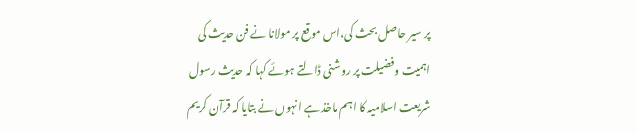پر سیر حاصل بحث کی،اس موقع پر مولانا نے فن حدیث کی اہمیت وفضیلت پر روشنی ڈالتے ہوئے کہا کہ حدیث رسول شریعت اسلامیہ کا اہم ماخذ ہے انہوں نے بتایا کہ قرآن کریم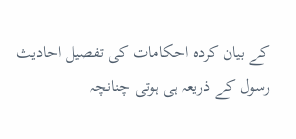کے بیان کردہ احکامات کی تفصیل احادیث رسول کے ذریعہ ہی ہوتی چنانچہ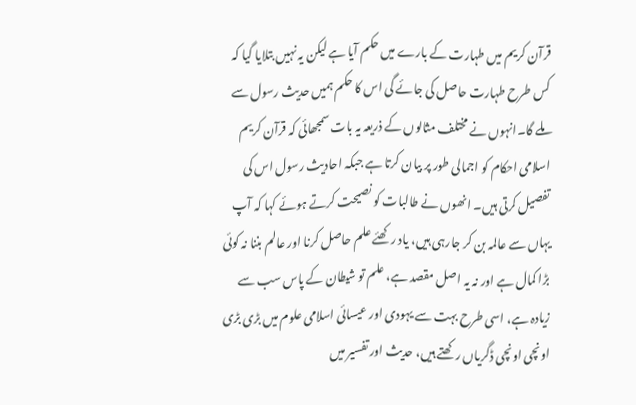قرآن کریم میں طہارت کے بارے میں حکم آیا ہے لیکن یہ نہیں بتلایا گیا کہ کس طرح طہارت حاصل کی جائے گی اس کا حکم ہمیں حدیث رسول سے ملے گا۔انہوں نے مختلف مثالوں کے ذریعہ یہ بات سمجھائی کہ قرآن کریم اسلامی احکام کو اجمالی طور پر بیان کرتا ہے جبکہ احادیث رسول اس کی تفصیل کرتی ہیں۔ انھوں نے طالبات کو نصیحت کرتے ہوئے کہا کہ آپ یہاں سے عالمہ بن کر جارہی ہیں، یاد رکھئے علم حاصل کرنا اور عالم بننا نہ کوئی بڑا کمال ہے اور نہ یہ اصل مقصد ہے، علم تو شیطان کے پاس سب سے زیادہ ہے، اسی طرح بہت سے یہودی اور عیسائی اسلامی علوم میں بڑی بڑی اونچی اونچی ڈگریاں رکھتے ہیں، حدیث اور تفسیر میں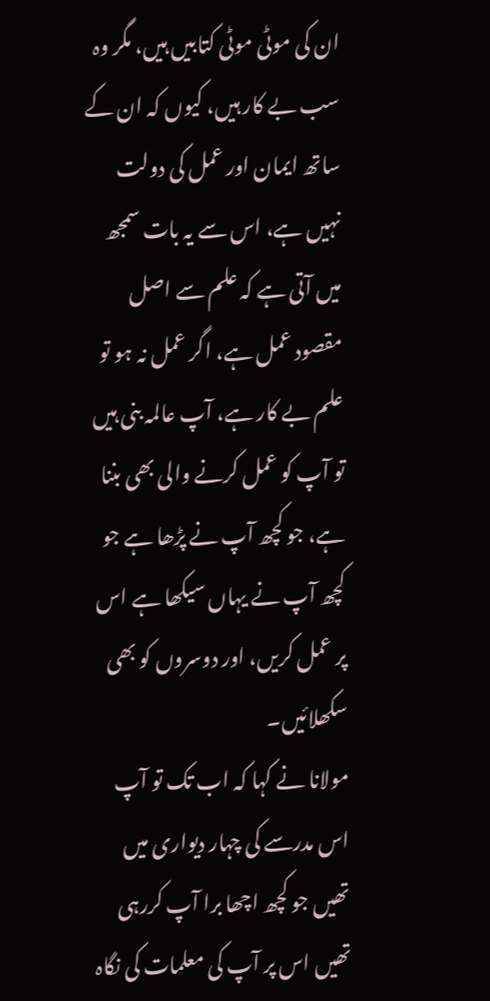ان کی موٹی موٹی کتابیں ہیں، مگر وہ سب بے کار ہیں، کیوں کہ ان کے ساتھ ایمان اور عمل کی دولت نہیں ہے، اس سے یہ بات سمجھ میں آتی ہے کہ علم سے اصل مقصود عمل ہے، اگر عمل نہ ہو تو علم بے کار ہے، آپ عالمہ بنی ہیں تو آپ کو عمل کرنے والی بھی بننا ہے، جو کچھ آپ نے پڑھا ہے جو کچھ آپ نے یہاں سیکھا ہے اس پر عمل کریں، اور دوسروں کو بھی سکھلائیں۔
مولانا نے کہا کہ اب تک تو آپ اس مدرسے کی چہار دیواری میں تھیں جو کچھ اچھا برا آپ کررہی تھیں اس پر آپ کی معلمات کی نگاہ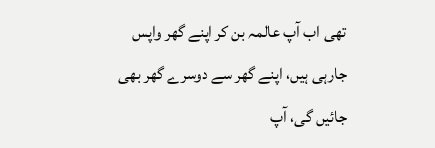تھی اب آپ عالمہ بن کر اپنے گھر واپس جارہی ہیں، اپنے گھر سے دوسرے گھر بھی جائیں گی، آپ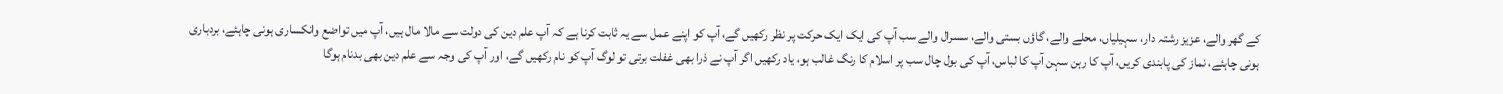کے گھر والے، عزیز رشتہ دار، سہیلیاں، محلے والے، گاؤں بستی والے، سسرال والے سب آپ کی ایک ایک حرکت پر نظر رکھیں گے، آپ کو اپنے عمل سے یہ ثابت کرنا ہے کہ آپ علم دین کی دولت سے مالا مال ہیں، آپ میں تواضع وانکساری ہونی چاہئے، بردباری ہونی چاہئے، نماز کی پابندی کریں، آپ کا رہن سہن آپ کا لباس، آپ کی بول چال سب پر اسلام کا رنگ غالب ہو، یاد رکھیں اگر آپ نے ذرا بھی غفلت برتی تو لوگ آپ کو نام رکھیں گے، اور آپ کی وجہ سے علم دین بھی بدنام ہوگا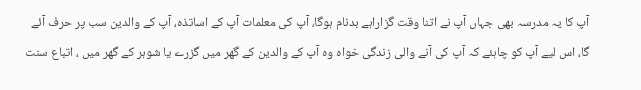آپ کا یہ مدرسہ بھی جہاں آپ نے اتنا وقت گزاراہے بدنام ہوگا، آپ کی معلمات آپ کے اساتذہ، آپ کے والدین سب پر حرف آئے گا، اس لیے آپ کو چاہئے کہ آپ کی آنے والی زندگی خواہ وہ آپ کے والدین کے گھر میں گزرے یا شوہر کے گھر میں ، اتباع سنت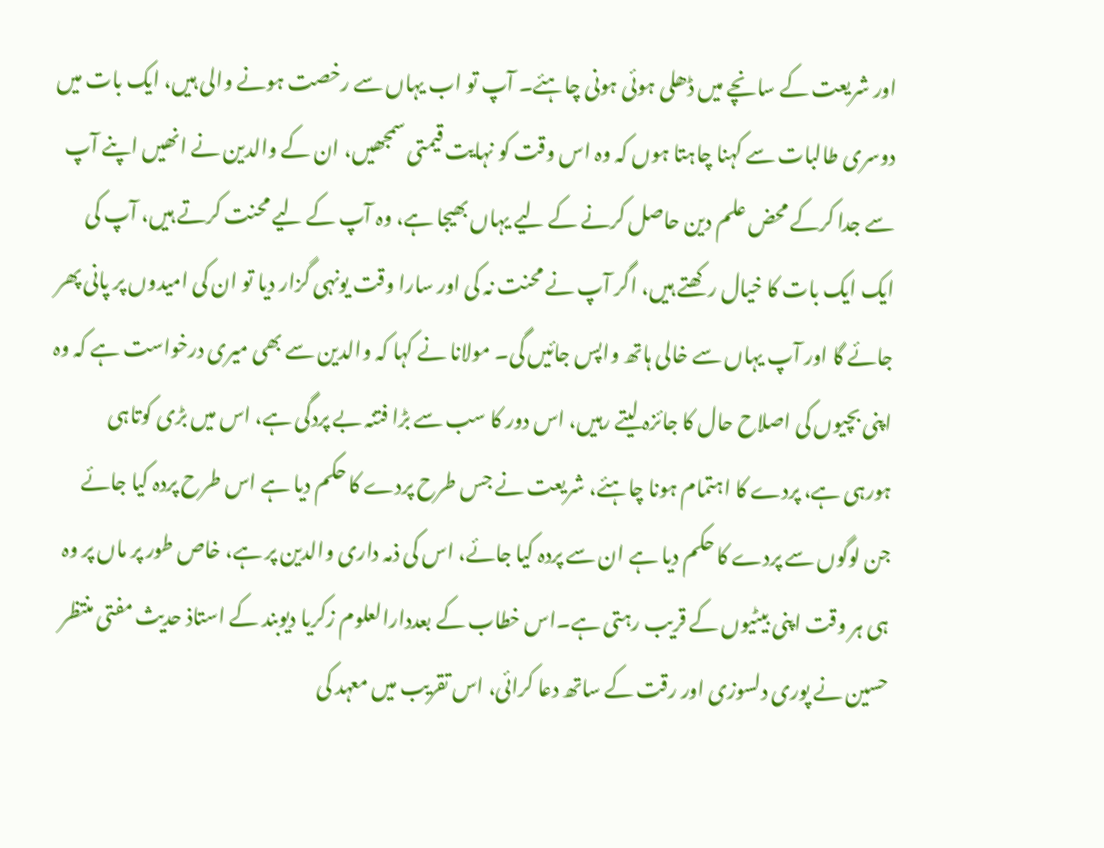اور شریعت کے سانچے میں ڈھلی ہوئی ہونی چاہئے۔ آپ تو اب یہاں سے رخصت ہونے والی ہیں، ایک بات میں دوسری طالبات سے کہنا چاہتا ہوں کہ وہ اس وقت کو نہایت قیمتی سمجھیں، ان کے والدین نے انھیں اپنے آپ سے جدا کرکے محض علم دین حاصل کرنے کے لیے یہاں بھیجا ہے، وہ آپ کے لیے محنت کرتے ہیں، آپ کی ایک ایک بات کا خیال رکھتے ہیں، اگر آپ نے محنت نہ کی اور سارا وقت یونہی گزار دیا تو ان کی امیدوں پر پانی پھر جائے گا اور آپ یہاں سے خالی ہاتھ واپس جائیں گی۔ مولانا نے کہا کہ والدین سے بھی میری درخواست ہے کہ وہ اپنی بچیوں کی اصلاح حال کا جائزہ لیتے رہیں، اس دور کا سب سے بڑا فتنہ بے پردگی ہے، اس میں بڑی کوتاہی ہورہی ہے، پردے کا اہتمام ہونا چاہئے، شریعت نے جس طرح پردے کا حکم دیا ہے اس طرح پردہ کیا جائے جن لوگوں سے پردے کا حکم دیا ہے ان سے پردہ کیا جائے، اس کی ذمہ داری والدین پر ہے، خاص طور پر ماں پر وہ ہی ہر وقت اپنی بیٹیوں کے قریب رہتی ہے۔اس خطاب کے بعددارالعلوم زکریا دیوبند کے استاذ حدیث مفتی منتظر حسین نے پوری دلسوزی اور رقت کے ساتھ دعا کرائی، اس تقریب میں معہد کی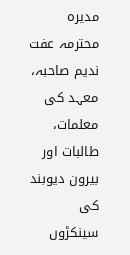مدیرہ محترمہ عفت ندیم صاحبہ، معہد کی معلمات، طالبات اور بیرون دیوبند کی سینکڑوں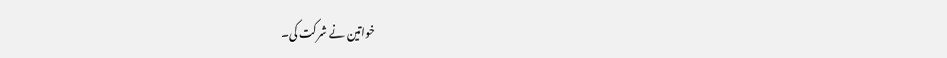خواتین نے شرکت کی۔